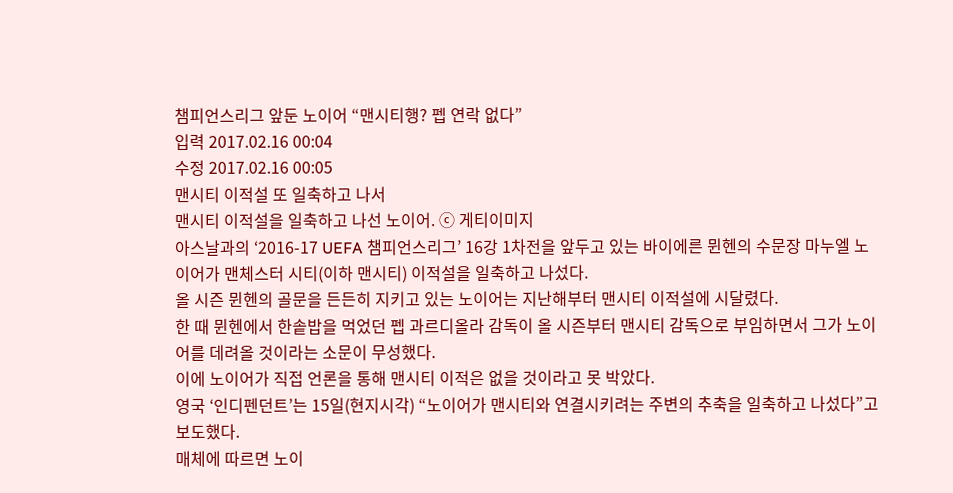챔피언스리그 앞둔 노이어 “맨시티행? 펩 연락 없다”
입력 2017.02.16 00:04
수정 2017.02.16 00:05
맨시티 이적설 또 일축하고 나서
맨시티 이적설을 일축하고 나선 노이어. ⓒ 게티이미지
아스날과의 ‘2016-17 UEFA 챔피언스리그’ 16강 1차전을 앞두고 있는 바이에른 뮌헨의 수문장 마누엘 노이어가 맨체스터 시티(이하 맨시티) 이적설을 일축하고 나섰다.
올 시즌 뮌헨의 골문을 든든히 지키고 있는 노이어는 지난해부터 맨시티 이적설에 시달렸다.
한 때 뮌헨에서 한솥밥을 먹었던 펩 과르디올라 감독이 올 시즌부터 맨시티 감독으로 부임하면서 그가 노이어를 데려올 것이라는 소문이 무성했다.
이에 노이어가 직접 언론을 통해 맨시티 이적은 없을 것이라고 못 박았다.
영국 ‘인디펜던트’는 15일(현지시각) “노이어가 맨시티와 연결시키려는 주변의 추축을 일축하고 나섰다”고 보도했다.
매체에 따르면 노이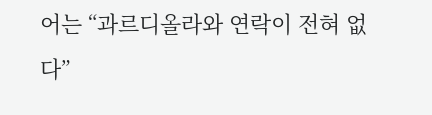어는 “과르디올라와 연락이 전혀 없다”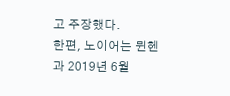고 주장했다.
한편, 노이어는 뮌헨과 2019년 6월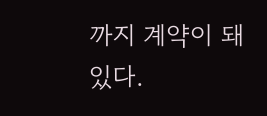까지 계약이 돼있다.